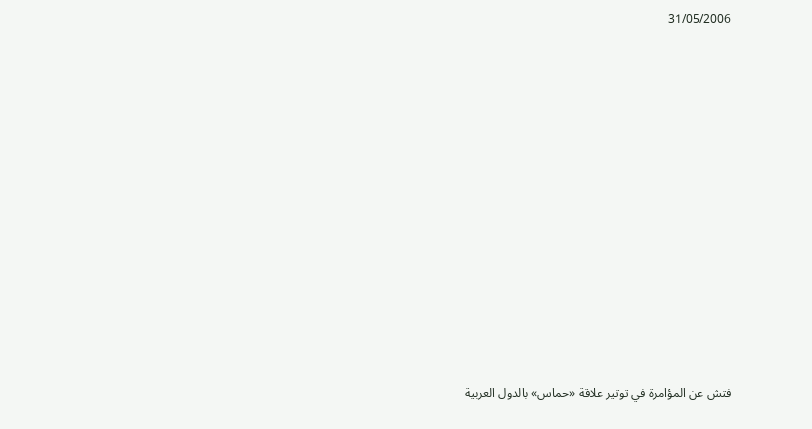31/05/2006

















فتش عن المؤامرة في توتير علاقة «حماس» بالدول العربية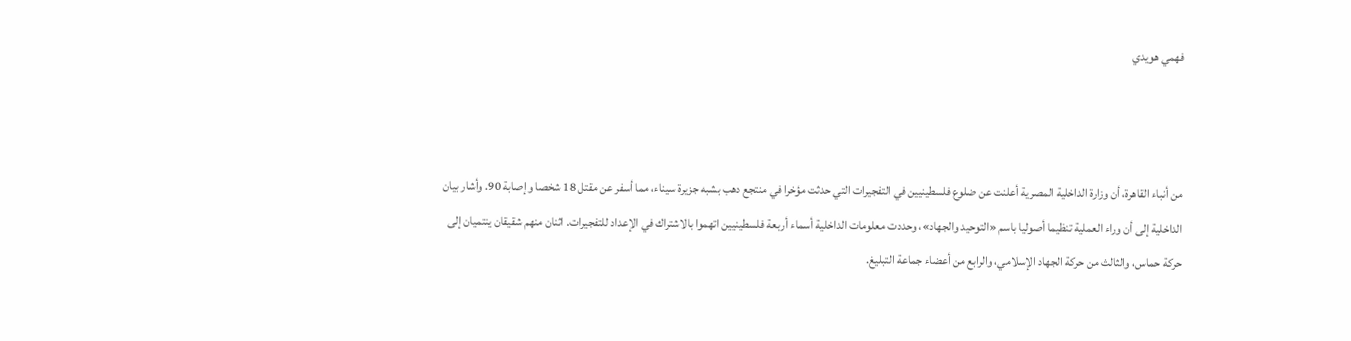فهمي هويدي



من أنباء القاهرة، أن وزارة الداخلية المصرية أعلنت عن ضلوع فلسطينيين في التفجيرات التي حدثت مؤخرا في منتجع دهب بشبه جزيرة سيناء، مما أسفر عن مقتل 18 شخصا وإصابة 90. وأشار بيان الداخلية إلى أن وراء العملية تنظيما أصوليا باسم «التوحيد والجهاد»، وحددت معلومات الداخلية أسماء أربعة فلسطينيين اتهموا بالاشتراك في الإعداد للتفجيرات. اثنان منهم شقيقان ينتميان إلى حركة حماس، والثالث من حركة الجهاد الإسلامي، والرابع من أعضاء جماعة التبليغ.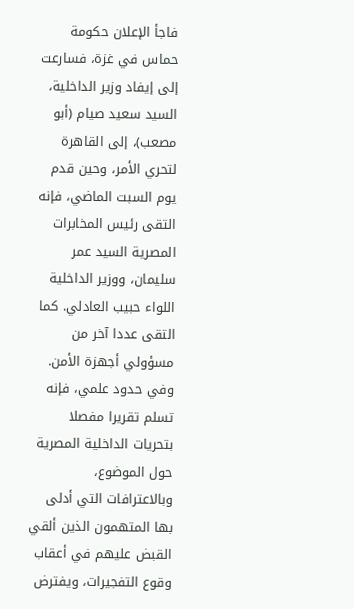فاجأ الإعلان حكومة حماس في غزة، فسارعت إلى إيفاد وزير الداخلية، السيد سعيد صيام (أبو مصعب)، إلى القاهرة لتحري الأمر، وحين قدم يوم السبت الماضي، فإنه التقى رئيس المخابرات المصرية السيد عمر سليمان، ووزير الداخلية اللواء حبيب العادلي. كما التقى عددا آخر من مسؤولي أجهزة الأمن. وفي حدود علمي، فإنه تسلم تقريرا مفصلا بتحريات الداخلية المصرية حول الموضوع، وبالاعترافات التي أدلى بها المتهمون الذين ألقي القبض عليهم في أعقاب وقوع التفجيرات، ويفترض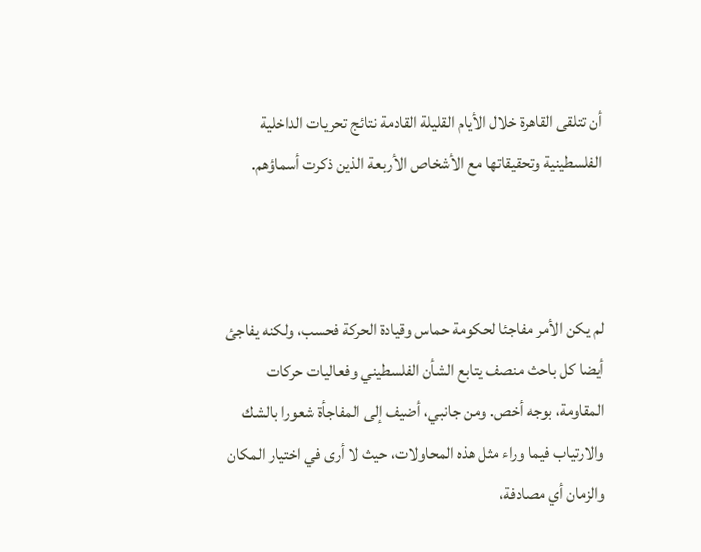أن تتلقى القاهرة خلال الأيام القليلة القادمة نتائج تحريات الداخلية الفلسطينية وتحقيقاتها مع الأشخاص الأربعة الذين ذكرت أسماؤهم.



لم يكن الأمر مفاجئا لحكومة حماس وقيادة الحركة فحسب، ولكنه يفاجئ أيضا كل باحث منصف يتابع الشأن الفلسطيني وفعاليات حركات المقاومة، بوجه أخص. ومن جانبي، أضيف إلى المفاجأة شعورا بالشك والارتياب فيما وراء مثل هذه المحاولات، حيث لا أرى في اختيار المكان والزمان أي مصادفة،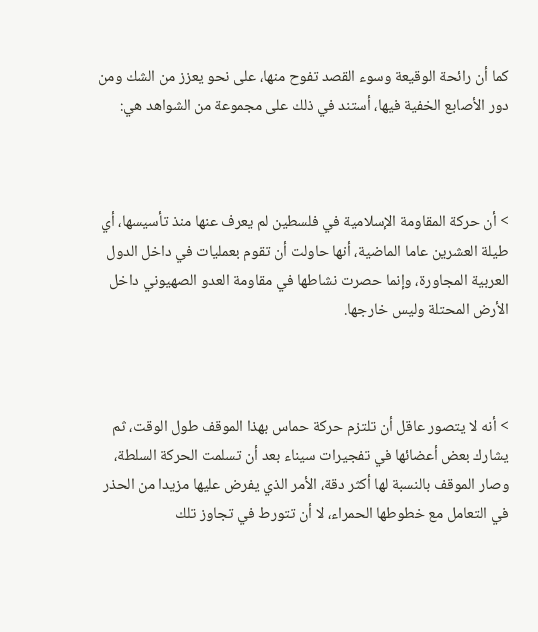كما أن رائحة الوقيعة وسوء القصد تفوح منها، على نحو يعزز من الشك ومن دور الأصابع الخفية فيها، أستند في ذلك على مجموعة من الشواهد هي:



> أن حركة المقاومة الإسلامية في فلسطين لم يعرف عنها منذ تأسيسها، أي طيلة العشرين عاما الماضية، أنها حاولت أن تقوم بعمليات في داخل الدول العربية المجاورة، وإنما حصرت نشاطها في مقاومة العدو الصهيوني داخل الأرض المحتلة وليس خارجها.



> أنه لا يتصور عاقل أن تلتزم حركة حماس بهذا الموقف طول الوقت، ثم يشارك بعض أعضائها في تفجيرات سيناء بعد أن تسلمت الحركة السلطة، وصار الموقف بالنسبة لها أكثر دقة، الأمر الذي يفرض عليها مزيدا من الحذر في التعامل مع خطوطها الحمراء، لا أن تتورط في تجاوز تلك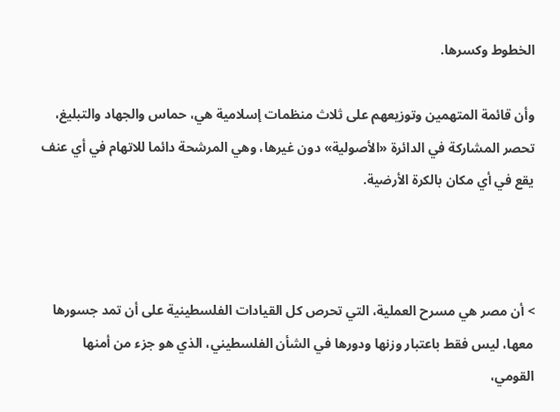الخطوط وكسرها.

وأن قائمة المتهمين وتوزيعهم على ثلاث منظمات إسلامية هي، حماس والجهاد والتبليغ، تحصر المشاركة في الدائرة «الأصولية» دون غيرها، وهي المرشحة دائما للاتهام في أي عنف يقع في أي مكان بالكرة الأرضية.



> أن مصر هي مسرح العملية، التي تحرص كل القيادات الفلسطينية على أن تمد جسورها معها، ليس فقط باعتبار وزنها ودورها في الشأن الفلسطيني، الذي هو جزء من أمنها القومي،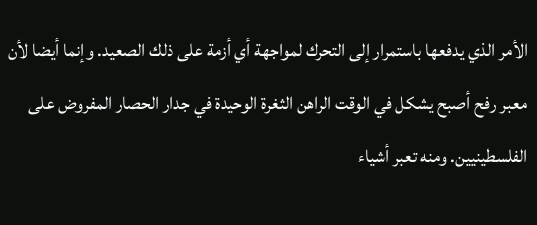الأمر الذي يدفعها باستمرار إلى التحرك لمواجهة أي أزمة على ذلك الصعيد. وإنما أيضا لأن معبر رفح أصبح يشكل في الوقت الراهن الثغرة الوحيدة في جدار الحصار المفروض على الفلسطينيين. ومنه تعبر أشياء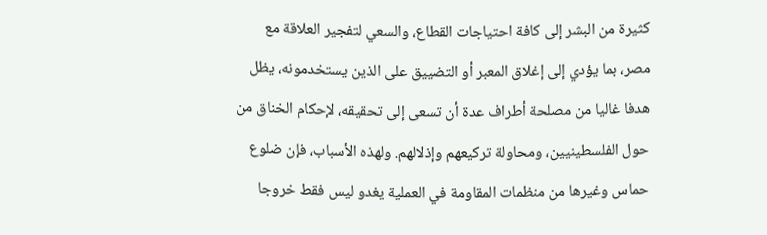كثيرة من البشر إلى كافة احتياجات القطاع، والسعي لتفجير العلاقة مع مصر، بما يؤدي إلى إغلاق المعبر أو التضييق على الذين يستخدمونه، يظل هدفا غاليا من مصلحة أطراف عدة أن تسعى إلى تحقيقه، لإحكام الخناق من حول الفلسطينيين، ومحاولة تركيعهم وإذلالهم. ولهذه الأسباب، فإن ضلوع حماس وغيرها من منظمات المقاومة في العملية يغدو ليس فقط خروجا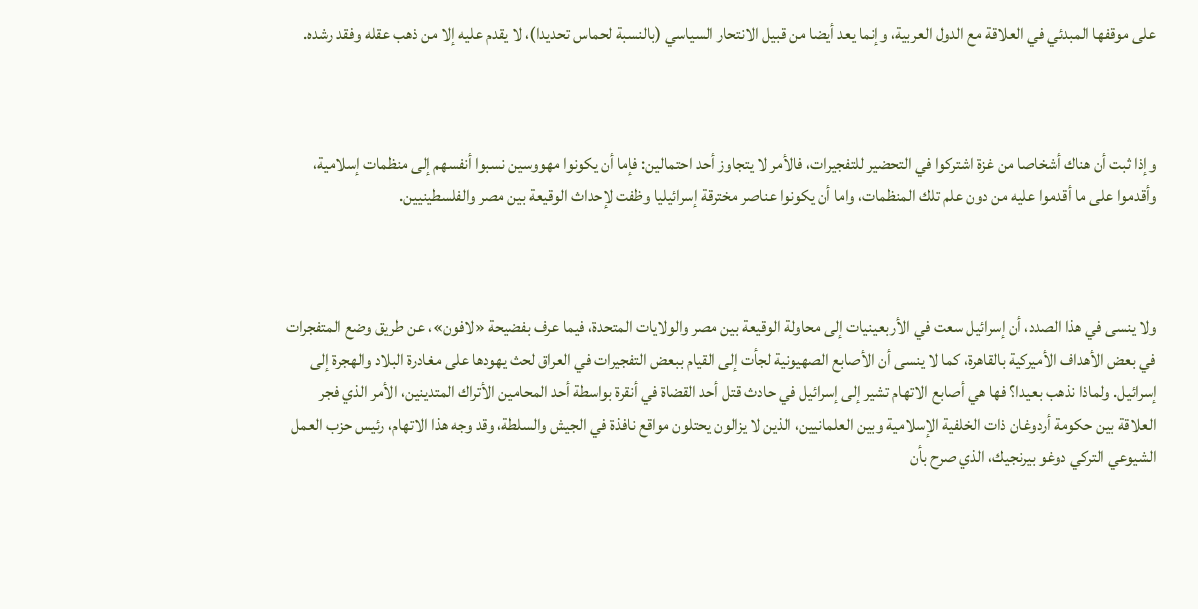على موقفها المبدئي في العلاقة مع الدول العربية، وإنما يعد أيضا من قبيل الانتحار السياسي (بالنسبة لحماس تحديدا)، لا يقدم عليه إلا من ذهب عقله وفقد رشده.



وإذا ثبت أن هناك أشخاصا من غزة اشتركوا في التحضير للتفجيرات، فالأمر لا يتجاوز أحد احتمالين: فإما أن يكونوا مهووسين نسبوا أنفسهم إلى منظمات إسلامية، وأقدموا على ما أقدموا عليه من دون علم تلك المنظمات، واما أن يكونوا عناصر مخترقة إسرائيليا وظفت لإحداث الوقيعة بين مصر والفلسطينيين.



ولا ينسى في هذا الصدد، أن إسرائيل سعت في الأربعينيات إلى محاولة الوقيعة بين مصر والولايات المتحدة، فيما عرف بفضيحة «لافون»، عن طريق وضع المتفجرات في بعض الأهداف الأميركية بالقاهرة، كما لا ينسى أن الأصابع الصهيونية لجأت إلى القيام ببعض التفجيرات في العراق لحث يهودها على مغادرة البلاد والهجرة إلى إسرائيل. ولماذا نذهب بعيدا؟ فها هي أصابع الاتهام تشير إلى إسرائيل في حادث قتل أحد القضاة في أنقرة بواسطة أحد المحامين الأتراك المتدينين، الأمر الذي فجر العلاقة بين حكومة أردوغان ذات الخلفية الإسلامية وبين العلمانيين، الذين لا يزالون يحتلون مواقع نافذة في الجيش والسلطة، وقد وجه هذا الاتهام، رئيس حزب العمل الشيوعي التركي دوغو بيرنجيك، الذي صرح بأن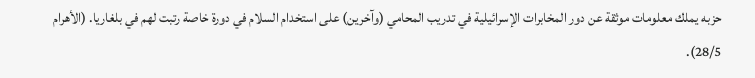حزبه يملك معلومات موثقة عن دور المخابرات الإسرائيلية في تدريب المحامي (وآخرين) على استخدام السلام في دورة خاصة رتبت لهم في بلغاريا. (الأهرام 28/5).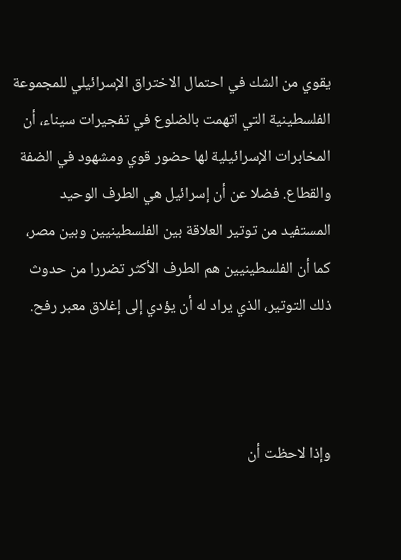يقوي من الشك في احتمال الاختراق الإسرائيلي للمجموعة الفلسطينية التي اتهمت بالضلوع في تفجيرات سيناء، أن المخابرات الإسرائيلية لها حضور قوي ومشهود في الضفة والقطاع. فضلا عن أن إسرائيل هي الطرف الوحيد المستفيد من توتير العلاقة بين الفلسطينيين وبين مصر، كما أن الفلسطينيين هم الطرف الأكثر تضررا من حدوث ذلك التوتير، الذي يراد له أن يؤدي إلى إغلاق معبر رفح.



وإذا لاحظت أن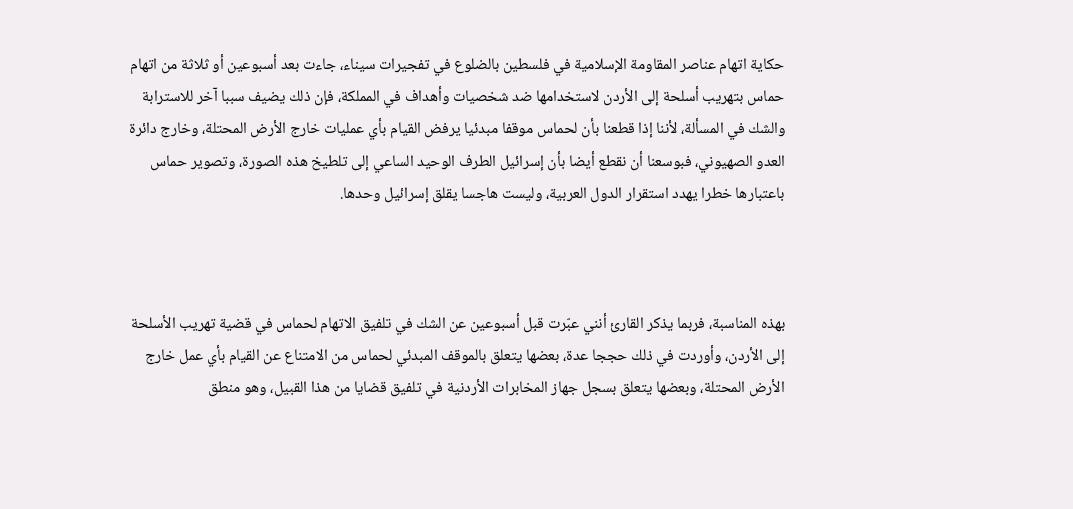حكاية اتهام عناصر المقاومة الإسلامية في فلسطين بالضلوع في تفجيرات سيناء، جاءت بعد أسبوعين أو ثلاثة من اتهام حماس بتهريب أسلحة إلى الأردن لاستخدامها ضد شخصيات وأهداف في المملكة، فإن ذلك يضيف سببا آخر للاسترابة والشك في المسألة، لأننا إذا قطعنا بأن لحماس موقفا مبدئيا يرفض القيام بأي عمليات خارج الأرض المحتلة، وخارج دائرة العدو الصهيوني، فبوسعنا أن نقطع أيضا بأن إسرائيل الطرف الوحيد الساعي إلى تلطيخ هذه الصورة، وتصوير حماس باعتبارها خطرا يهدد استقرار الدول العربية، وليست هاجسا يقلق إسرائيل وحدها.



بهذه المناسبة، فربما يذكر القارئ أنني عبّرت قبل أسبوعين عن الشك في تلفيق الاتهام لحماس في قضية تهريب الأسلحة إلى الأردن، وأوردت في ذلك حججا عدة، بعضها يتعلق بالموقف المبدئي لحماس من الامتناع عن القيام بأي عمل خارج الأرض المحتلة، وبعضها يتعلق بسجل جهاز المخابرات الأردنية في تلفيق قضايا من هذا القبيل، وهو منطق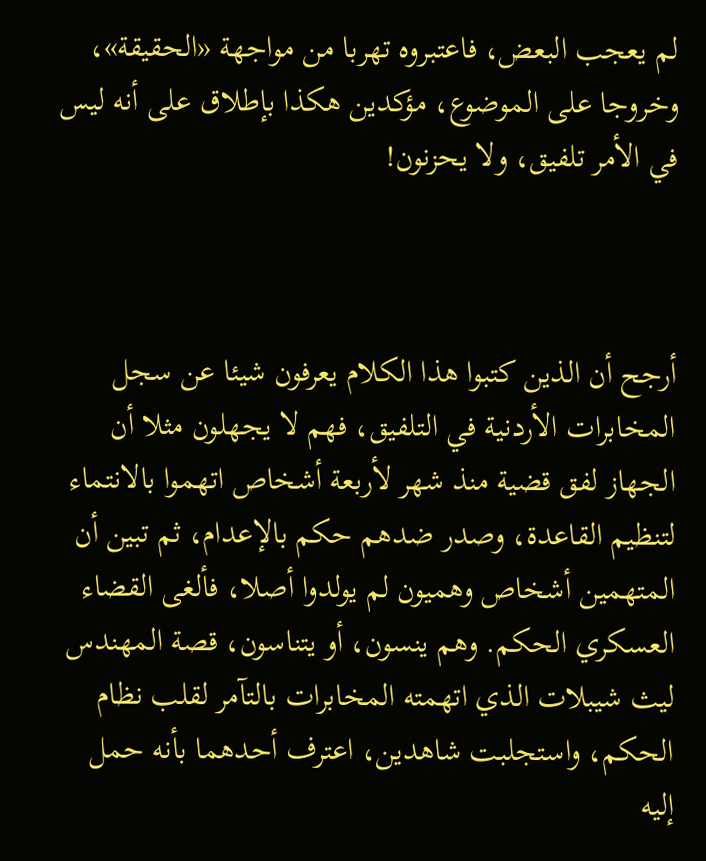لم يعجب البعض، فاعتبروه تهربا من مواجهة «الحقيقة»، وخروجا على الموضوع، مؤكدين هكذا بإطلاق على أنه ليس في الأمر تلفيق، ولا يحزنون!



أرجح أن الذين كتبوا هذا الكلام يعرفون شيئا عن سجل المخابرات الأردنية في التلفيق، فهم لا يجهلون مثلا أن الجهاز لفق قضية منذ شهر لأربعة أشخاص اتهموا بالانتماء لتنظيم القاعدة، وصدر ضدهم حكم بالإعدام، ثم تبين أن المتهمين أشخاص وهميون لم يولدوا أصلا، فألغى القضاء العسكري الحكم. وهم ينسون، أو يتناسون، قصة المهندس ليث شيبلات الذي اتهمته المخابرات بالتآمر لقلب نظام الحكم، واستجلبت شاهدين، اعترف أحدهما بأنه حمل إليه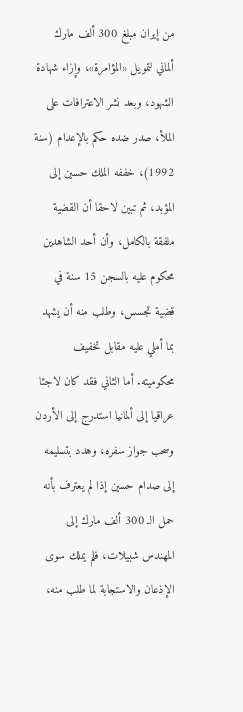من إيران مبلغ 300 ألف مارك ألماني لتمويل «المؤامرة»، وإزاء شهادة الشهود، وبعد نشر الاعترافات على الملأ، صدر ضده حكم بالإعدام (سنة 1992)، خففه الملك حسين إلى المؤبد، ثم تبين لاحقا أن القضية ملفقة بالكامل، وأن أحد الشاهدين محكوم عليه بالسجن 15 سنة في قضية تجسس، وطلب منه أن يشهد بما أملي عليه مقابل تخفيف محكوميته. أما الثاني فقد كان لاجئا عراقيا إلى ألمانيا استدرج إلى الأردن وسحب جواز سفره، وهدد بتسليمه إلى صدام حسين إذا لم يعترف بأنه حمل الـ 300 ألف مارك إلى المهندس شبيلات، فلم يملك سوى الإذعان والاستجابة لما طلب منه،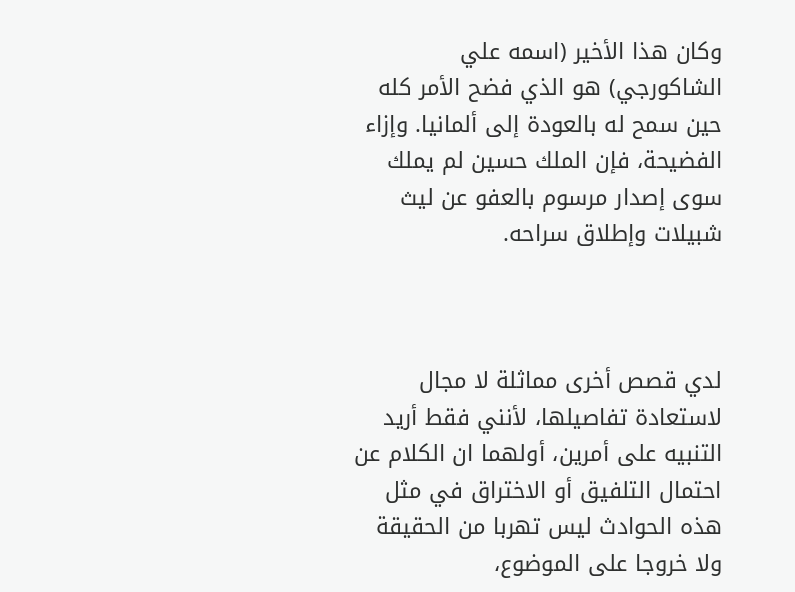وكان هذا الأخير (اسمه علي الشاكورجي) هو الذي فضح الأمر كله حين سمح له بالعودة إلى ألمانيا. وإزاء الفضيحة، فإن الملك حسين لم يملك سوى إصدار مرسوم بالعفو عن ليث شبيلات وإطلاق سراحه.



لدي قصص أخرى مماثلة لا مجال لاستعادة تفاصيلها، لأنني فقط أريد التنبيه على أمرين، أولهما ان الكلام عن احتمال التلفيق أو الاختراق في مثل هذه الحوادث ليس تهربا من الحقيقة ولا خروجا على الموضوع،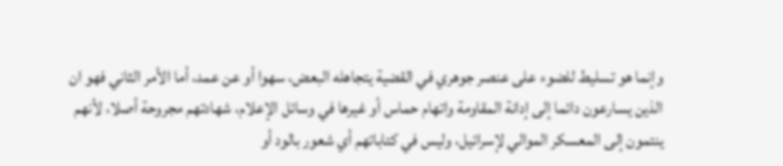وإنما هو تسليط للضوء على عنصر جوهري في القضية يتجاهله البعض، سهوا أو عن عمد، أما الأمر الثاني فهو ان الذين يسارعون دائما إلى إدانة المقاومة واتهام حماس أو غيرها في وسائل الإعلام، شهادتهم مجروحة أصلا، لأنهم ينتمون إلى المعسكر الموالي لإسرائيل، وليس في كتاباتهم أي شعور بالود أو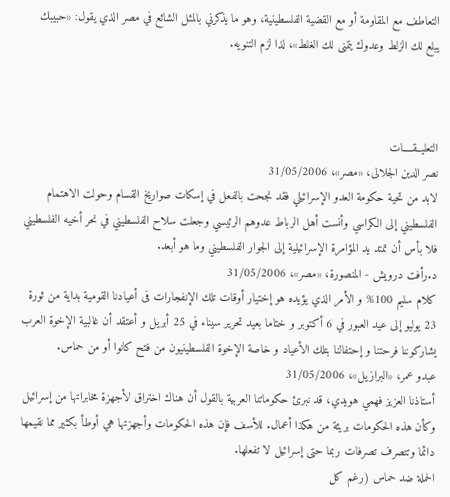التعاطف مع المقاومة أو مع القضية الفلسطينية، وهو ما يذكرني بالمثل الشائع في مصر الذي يقول: «حبيبك يبلع لك الزلط وعدوك يتمنى لك الغلط»، لذا لزم التنويه.



التعليــقــــات
نصر الدين الجلالى، «مصر»، 31/05/2006
لابد من تحية حكومة العدو الإسرائيلي فقد نجحت بالفعل في إسكات صواريخ القسام وحولت الاهتمام الفلسطيني إلى الكراسي وأنست أهل الرباط عدوهم الرئيسي وجعلت سلاح الفلسطيني في نحر أخيه الفلسطيني فلا بأس أن تمتد يد المؤامرة الإسرائيلية إلى الجوار الفلسطيني وما هو أبعد.
د.رأفت درويش - المنصورة، «مصر»، 31/05/2006
كلام سليم 100% و الأمر الذي يؤيده هو إختيار أوقات تلك الإنفجارات فى أعيادنا القومية بداية من ثورة 23 يوليو إلى عيد العبور في 6 أكتوبر و ختاما بعيد تحرير سيناء في 25 أبريل و أعتقد أن غالبية الإخوة العرب يشاركوننا فرحتنا و إحتفالنا بتلك الأعياد و خاصة الإخوة الفلسطينيون من فتح كانوا أو من حماس.
عبدو عمر، «البرازيل»، 31/05/2006
أستاذنا العزيز فهمي هويدي، قد نبرئ حكوماتنا العربية بالقول أن هناك اختراق لأجهزة مخابراتها من إسرائيل وكأن هذه الحكومات بريئة من هكذا أعمال. للأسف فإن هذه الحكومات وأجهزتها هي أوطأ بكثير مما نقيمها دائما وتتصرف تصرفات ربما حتى إسرائيل لا تفعلها.
الحملة ضد حماس (رغم كل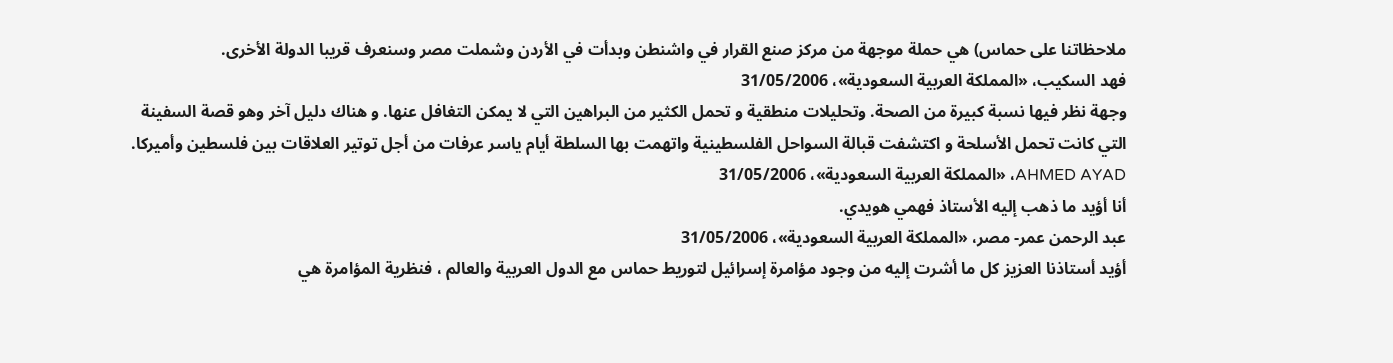ملاحظاتنا على حماس) هي حملة موجهة من مركز صنع القرار في واشنطن وبدأت في الأردن وشملت مصر وسنعرف قريبا الدولة الأخرى.
فهد السكيب، «المملكة العربية السعودية»، 31/05/2006
وجهة نظر فيها نسبة كبيرة من الصحة. وتحليلات منطقية و تحمل الكثير من البراهين التي لا يمكن التغافل عنها. و هناك دليل آخر وهو قصة السفينة التي كانت تحمل الأسلحة و اكتشفت قبالة السواحل الفلسطينية واتهمت بها السلطة أيام ياسر عرفات من أجل توتير العلاقات بين فلسطين وأميركا.
AHMED AYAD، «المملكة العربية السعودية»، 31/05/2006
أنا أؤيد ما ذهب إليه الأستاذ فهمي هويدي.
عبد الرحمن عمر- مصر، «المملكة العربية السعودية»، 31/05/2006
أؤيد أستاذنا العزيز كل ما أشرت إليه من وجود مؤامرة إسرائيل لتوريط حماس مع الدول العربية والعالم ، فنظرية المؤامرة هي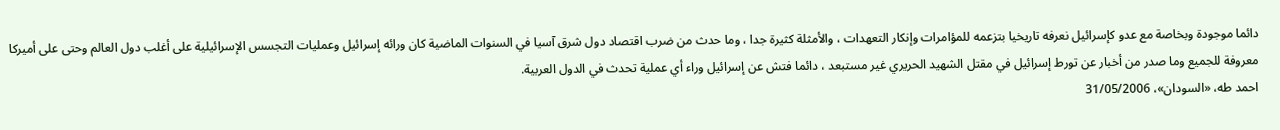دائما موجودة وبخاصة مع عدو كإسرائيل نعرفه تاريخيا بتزعمه للمؤامرات وإنكار التعهدات ، والأمثلة كثيرة جدا ، وما حدث من ضرب اقتصاد دول شرق آسيا في السنوات الماضية كان ورائه إسرائيل وعمليات التجسس الإسرائيلية على أغلب دول العالم وحتى على أميركا معروفة للجميع وما صدر من أخبار عن تورط إسرائيل في مقتل الشهيد الحريري غير مستبعد ، دائما فتش عن إسرائيل وراء أي عملية تحدث في الدول العربية.
احمد طه، «السودان»، 31/05/2006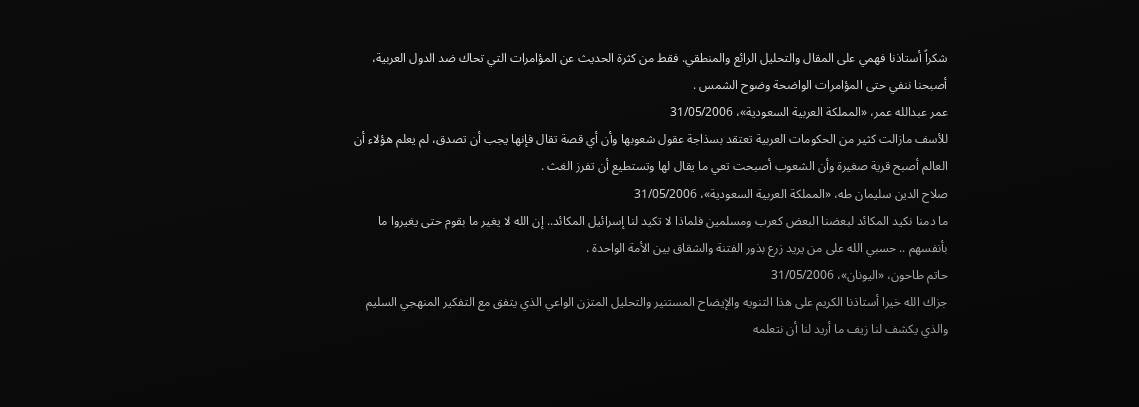شكراً أستاذنا فهمي على المقال والتحليل الرائع والمنطقي. فقط من كثرة الحديث عن المؤامرات التي تحاك ضد الدول العربية، أصبحنا ننفي حتى المؤامرات الواضحة وضوح الشمس .
عمر عبدالله عمر، «المملكة العربية السعودية»، 31/05/2006
للأسف مازالت كثير من الحكومات العربية تعتقد بسذاجة عقول شعوبها وأن أي قصة تقال فإنها يجب أن تصدق، لم يعلم هؤلاء أن العالم أصبح قرية صغيرة وأن الشعوب أصبحت تعي ما يقال لها وتستطيع أن تفرز الغث .
صلاح الدين سليمان طه، «المملكة العربية السعودية»، 31/05/2006
ما دمنا نكيد المكائد لبعضنا البعض كعرب ومسلمين فلماذا لا تكيد لنا إسرائيل المكائد.. إن الله لا يغير ما بقوم حتى يغيروا ما بأنفسهم .. حسبي الله على من يريد زرع بذور الفتنة والشقاق بين الأمة الواحدة .
حاتم طاحون، «اليونان»، 31/05/2006
جزاك الله خيرا أستاذنا الكريم على هذا التنويه والإيضاح المستنير والتحليل المتزن الواعي الذي يتفق مع التفكير المنهجي السليم والذي يكشف لنا زيف ما أريد لنا أن نتعلمه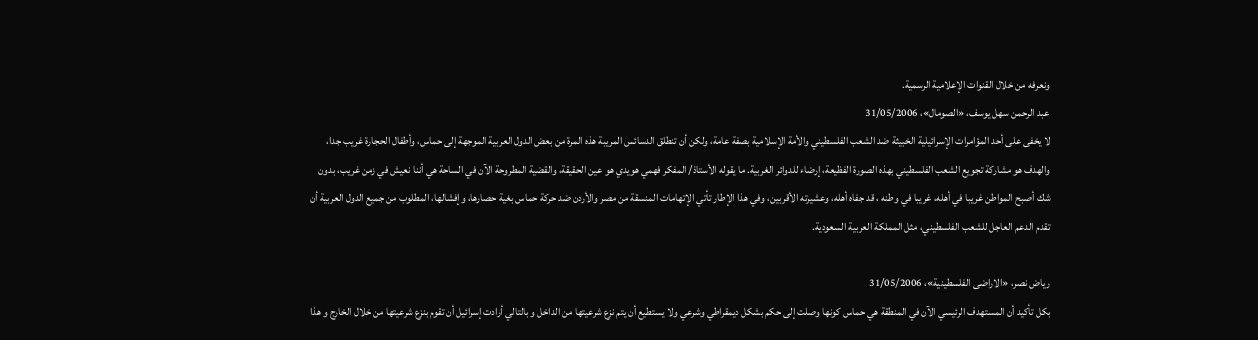ونعرفه من خلال القنوات الإعلامية الرسمية.
عبد الرحمن سهل يوسف، «الصومال»، 31/05/2006
لا يخفى على أحد المؤامرات الإسرائيلية الخبيثة ضد الشعب الفلسطيني والأمة الإسلامية بصفة عامة، ولكن أن تنطلق الدسائس المريبة هذه المرة من بعض الدول العربية الموجهة إلى حماس، وأطفال الحجارة غريب جدا، والهدف هو مشاركة تجويع الشعب الفلسطيني بهذه الصورة الفظيعة، إرضاء للدوائر الغربية. ما يقوله الأستاذ/ المفكر فهمي هويدي هو عين الحقيقة، والقضية المطروحة الآن في الساحة هي أننا نعيش في زمن غريب، بدون شك أصبح المواطن غريبا في أهله، غريبا في وطنه ، قد جفاه أهله، وعشيرته الأقربين، وفي هذا الإطار تأتي الإتهامات المنسقة من مصر والأردن ضد حركة حماس بغية حصارها، وإفشالها، المطلوب من جميع الدول العربية أن تقدم الدعم العاجل للشعب الفلسطيني، مثل المملكة العربية السعودية.

رياض نصر، «الاراضى الفلسطينية»، 31/05/2006
بكل تأكيد أن المستهدف الرئيسي الآن في المنطقة هي حماس كونها وصلت إلى حكم بشكل ديمقراطي وشرعي ولا يستطيع أن يتم نزع شرعيتها من الداخل و بالتالي أرادت إسرائيل أن تقوم بنزع شرعيتها من خلال الخارج و هذا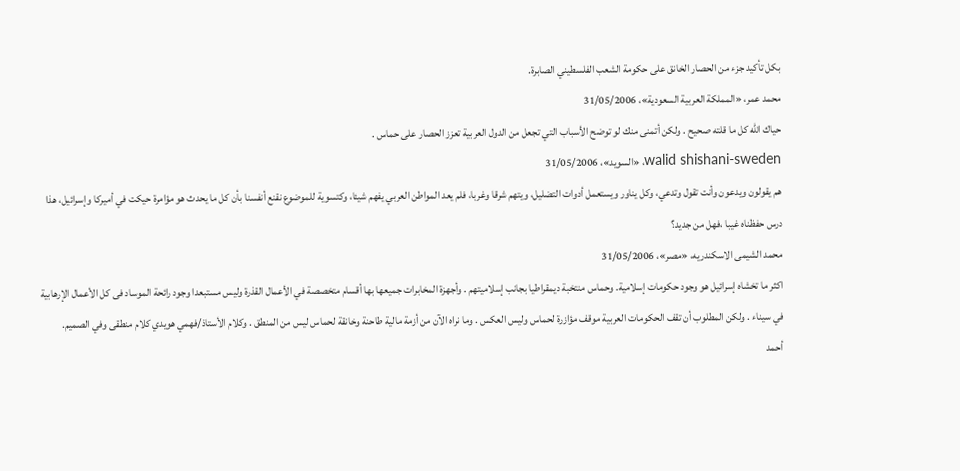بكل تأكيد جزء من الحصار الخانق على حكومة الشعب الفلسطيني الصابرة.
محمد عمر، «المملكة العربية السعودية»، 31/05/2006
حياك الله كل ما قلته صحيح . ولكن أتمنى منك لو توضح الأسباب التي تجعل من الدول العربية تعزز الحصار على حماس .
walid shishani-sweden، «السويد»، 31/05/2006
هم يقولون ويدعون وأنت تقول وتدعي، وكل يناور ويستعمل أدوات التضليل، ويتهم شرقا وغربا، فلم يعد المواطن العربي يفهم شيئا، وكتسوية للموضوع نقنع أنفسنا بأن كل ما يحدث هو مؤامرة حيكت في أميركا وإسرائيل، هذا درس حفظناه غيبا ،فهل من جديد؟
محمد الشيمى الاسكندريه، «مصر»، 31/05/2006
اكثر ما تخشاه إسرائيل هو وجود حكومات إسلامية. وحماس منتخبة ديمقراطيا بجانب إسلاميتهم . وأجهزة المخابرات جميعها بها أقسام متخصصة في الأعمال القذرة وليس مستبعدا وجود رائحة الموساد فى كل الأعمال الإرهابية في سيناء . ولكن المطلوب أن تقف الحكومات العربية موقف مؤازرة لحماس وليس العكس . وما نراه الآن من أزمة مالية طاحنة وخانقة لحماس ليس من المنطق . وكلام الأستاذ/فهمي هويدي كلام منطقى وفي الصميم.
أحمد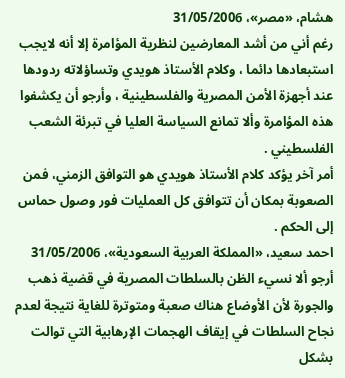هشام، «مصر»، 31/05/2006
رغم أني من أشد المعارضين لنظرية المؤامرة إلا أنه لايجب استبعادها دائما ، وكلام الأستاذ هويدي وتساؤلاته ردودها عند أجهزة الأمن المصرية والفلسطينية ، وأرجو أن يكشفوا هذه المؤامرة وألا تمانع السياسة العليا في تبرئة الشعب الفلسطيني .
أمر آخر يؤكد كلام الأستاذ هويدي هو التوافق الزمني، فمن الصعوبة بمكان أن تتوافق كل العمليات فور وصول حماس إلى الحكم .
احمد سعيد، «المملكة العربية السعودية»، 31/05/2006
أرجو ألا نسيء الظن بالسلطات المصرية في قضية ذهب والجورة لأن الأوضاع هناك صعبة ومتوترة للغاية نتيجة لعدم نجاح السلطات في إيقاف الهجمات الإرهابية التي توالت بشكل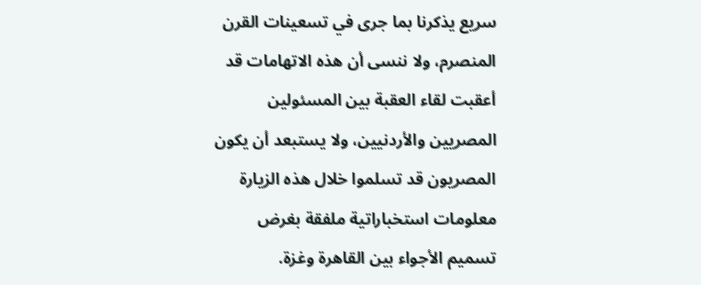سريع يذكرنا بما جرى في تسعينات القرن المنصرم، ولا ننسى أن هذه الاتهامات قد أعقبت لقاء العقبة بين المسئولين المصريين والأردنيين، ولا يستبعد أن يكون المصريون قد تسلموا خلال هذه الزيارة معلومات استخباراتية ملفقة بغرض تسميم الأجواء بين القاهرة وغزة.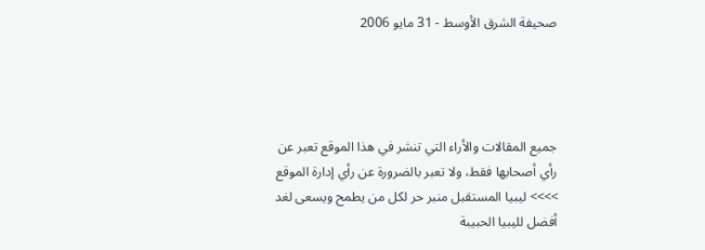صحيفة الشرق الأوسط - 31 مايو 2006




جميع المقالات والأراء التي تنشر في هذا الموقع تعبر عن رأي أصحابها فقط، ولا تعبر بالضرورة عن رأي إدارة الموقع >>>> ليبيا المستقبل منبر حر لكل من يطمح ويسعى لغد أفضل لليبيا الحبيبة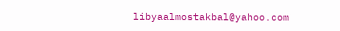libyaalmostakbal@yahoo.com